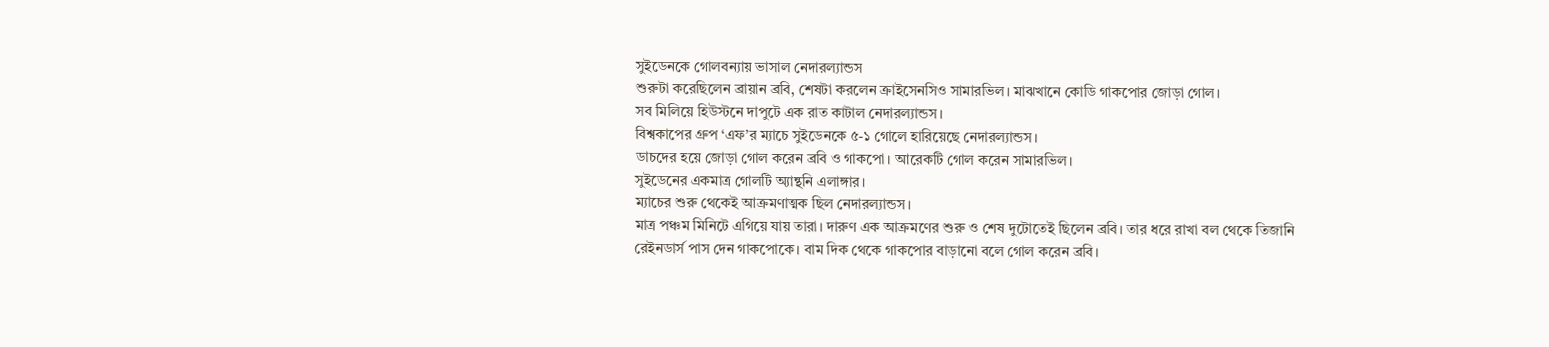সুইডেনকে গোলবন্যায় ভাসাল নেদারল্যান্ডস
শুরুটা করেছিলেন ব্রায়ান ব্রবি, শেষটা করলেন ক্রাইসেনসিও সামারভিল। মাঝখানে কোডি গাকপোর জোড়া গোল।
সব মিলিয়ে হিউস্টনে দাপুটে এক রাত কাটাল নেদারল্যান্ডস।
বিশ্বকাপের গ্রুপ ‘এফ’র ম্যাচে সুইডেনকে ৫-১ গোলে হারিয়েছে নেদারল্যান্ডস।
ডাচদের হয়ে জোড়া গোল করেন ব্রবি ও গাকপো। আরেকটি গোল করেন সামারভিল।
সুইডেনের একমাত্র গোলটি অ্যান্থনি এলাঙ্গার।
ম্যাচের শুরু থেকেই আক্রমণাত্মক ছিল নেদারল্যান্ডস।
মাত্র পঞ্চম মিনিটে এগিয়ে যায় তারা। দারুণ এক আক্রমণের শুরু ও শেষ দুটোতেই ছিলেন ব্রবি। তার ধরে রাখা বল থেকে তিজানি রেইনডার্স পাস দেন গাকপোকে। বাম দিক থেকে গাকপোর বাড়ানো বলে গোল করেন ব্রবি।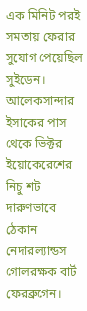এক মিনিট পরই সমতায় ফেরার সুযোগ পেয়েছিল সুইডেন। আলেকসান্দার ইসাকের পাস থেকে ভিক্টর ইয়োকেরেশের নিচু শট দারুণভাবে ঠেকান নেদারল্যান্ডস গোলরক্ষক বার্ট ফেরব্রুগেন।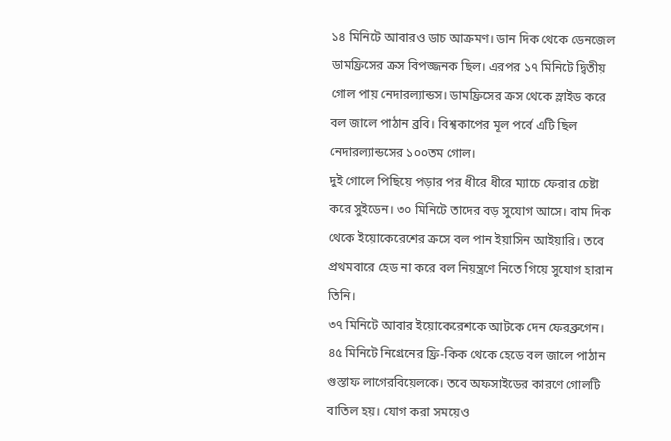১৪ মিনিটে আবারও ডাচ আক্রমণ। ডান দিক থেকে ডেনজেল ডামফ্রিসের ক্রস বিপজ্জনক ছিল। এরপর ১৭ মিনিটে দ্বিতীয় গোল পায় নেদারল্যান্ডস। ডামফ্রিসের ক্রস থেকে স্লাইড করে বল জালে পাঠান ব্রবি। বিশ্বকাপের মূল পর্বে এটি ছিল নেদারল্যান্ডসের ১০০তম গোল।
দুই গোলে পিছিয়ে পড়ার পর ধীরে ধীরে ম্যাচে ফেরার চেষ্টা করে সুইডেন। ৩০ মিনিটে তাদের বড় সুযোগ আসে। বাম দিক থেকে ইয়োকেরেশের ক্রসে বল পান ইয়াসিন আইয়ারি। তবে প্রথমবারে হেড না করে বল নিয়ন্ত্রণে নিতে গিয়ে সুযোগ হারান তিনি।
৩৭ মিনিটে আবার ইয়োকেরেশকে আটকে দেন ফেরব্রুগেন। ৪৫ মিনিটে নিগ্রেনের ফ্রি-কিক থেকে হেডে বল জালে পাঠান গুস্তাফ লাগেরবিয়েলকে। তবে অফসাইডের কারণে গোলটি বাতিল হয়। যোগ করা সময়েও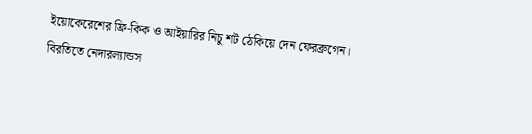ইয়োকেরেশের ফ্রি-কিক ও আইয়ারির নিচু শট ঠেকিয়ে দেন ফেরব্রুগেন। বিরতিতে নেদারল্যান্ডস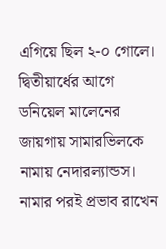এগিয়ে ছিল ২-০ গোলে।
দ্বিতীয়ার্ধের আগে ডনিয়েল মালেনের জায়গায় সামারভিলকে নামায় নেদারল্যান্ডস। নামার পরই প্রভাব রাখেন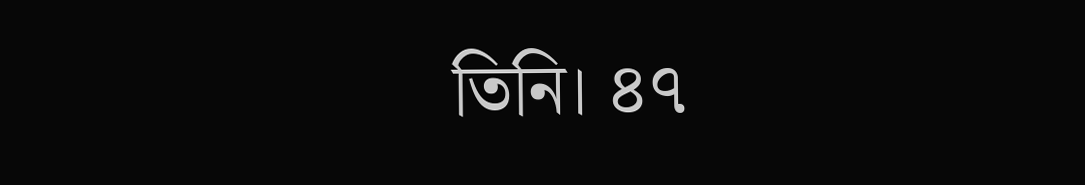তিনি। ৪৭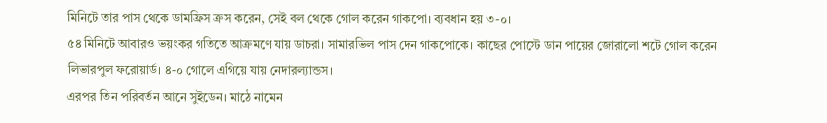মিনিটে তার পাস থেকে ডামফ্রিস ক্রস করেন, সেই বল থেকে গোল করেন গাকপো। ব্যবধান হয় ৩-০।
৫৪ মিনিটে আবারও ভয়ংকর গতিতে আক্রমণে যায় ডাচরা। সামারভিল পাস দেন গাকপোকে। কাছের পোস্টে ডান পায়ের জোরালো শটে গোল করেন লিভারপুল ফরোয়ার্ড। ৪-০ গোলে এগিয়ে যায় নেদারল্যান্ডস।
এরপর তিন পরিবর্তন আনে সুইডেন। মাঠে নামেন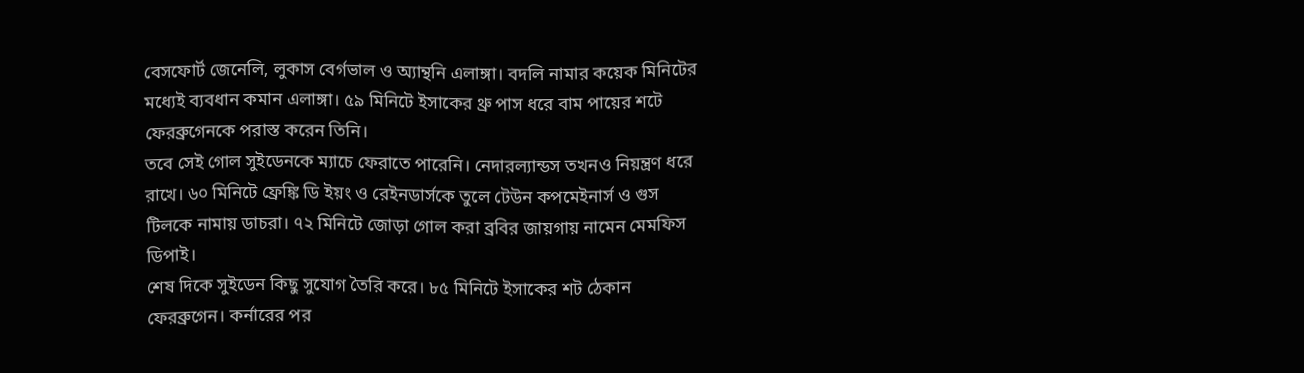বেসফোর্ট জেনেলি, লুকাস বের্গভাল ও অ্যান্থনি এলাঙ্গা। বদলি নামার কয়েক মিনিটের মধ্যেই ব্যবধান কমান এলাঙ্গা। ৫৯ মিনিটে ইসাকের থ্রু পাস ধরে বাম পায়ের শটে ফেরব্রুগেনকে পরাস্ত করেন তিনি।
তবে সেই গোল সুইডেনকে ম্যাচে ফেরাতে পারেনি। নেদারল্যান্ডস তখনও নিয়ন্ত্রণ ধরে রাখে। ৬০ মিনিটে ফ্রেঙ্কি ডি ইয়ং ও রেইনডার্সকে তুলে টেউন কপমেইনার্স ও গুস টিলকে নামায় ডাচরা। ৭২ মিনিটে জোড়া গোল করা ব্রবির জায়গায় নামেন মেমফিস ডিপাই।
শেষ দিকে সুইডেন কিছু সুযোগ তৈরি করে। ৮৫ মিনিটে ইসাকের শট ঠেকান ফেরব্রুগেন। কর্নারের পর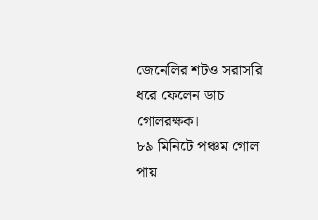জেনেলির শটও সরাসরি ধরে ফেলেন ডাচ গোলরক্ষক।
৮৯ মিনিটে পঞ্চম গোল পায়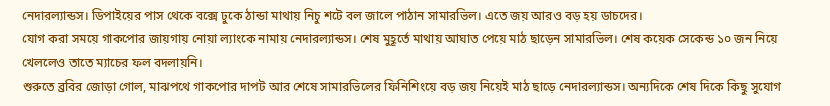নেদারল্যান্ডস। ডিপাইয়ের পাস থেকে বক্সে ঢুকে ঠান্ডা মাথায় নিচু শটে বল জালে পাঠান সামারভিল। এতে জয় আরও বড় হয় ডাচদের।
যোগ করা সময়ে গাকপোর জায়গায় নোয়া ল্যাংকে নামায় নেদারল্যান্ডস। শেষ মুহূর্তে মাথায় আঘাত পেয়ে মাঠ ছাড়েন সামারভিল। শেষ কয়েক সেকেন্ড ১০ জন নিয়ে খেললেও তাতে ম্যাচের ফল বদলায়নি।
শুরুতে ব্রবির জোড়া গোল, মাঝপথে গাকপোর দাপট আর শেষে সামারভিলের ফিনিশিংয়ে বড় জয় নিয়েই মাঠ ছাড়ে নেদারল্যান্ডস। অন্যদিকে শেষ দিকে কিছু সুযোগ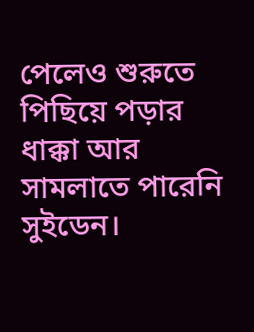পেলেও শুরুতে পিছিয়ে পড়ার ধাক্কা আর সামলাতে পারেনি সুইডেন।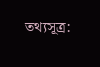তথ্যসূত্র: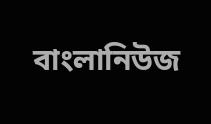বাংলানিউজ